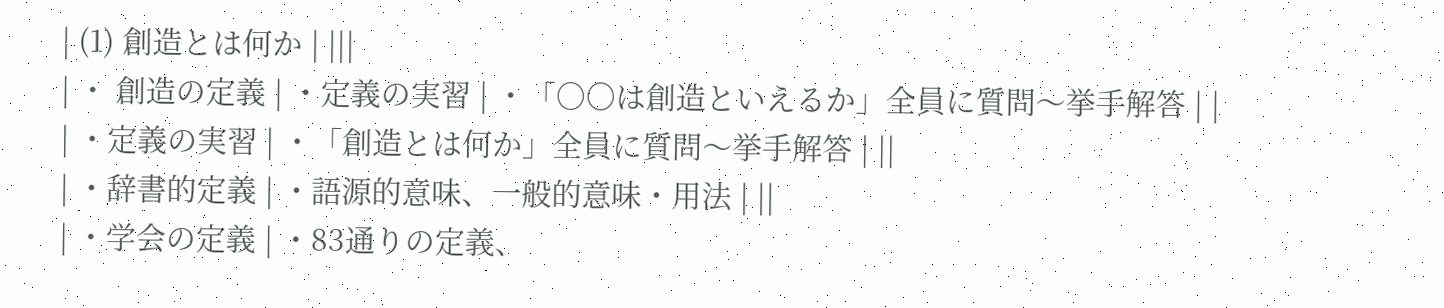| (1) 創造とは何か | |||
| ・ 創造の定義 | ・定義の実習 | ・「○○は創造といえるか」全員に質問〜挙手解答 | |
| ・定義の実習 | ・「創造とは何か」全員に質問〜挙手解答 | ||
| ・辞書的定義 | ・語源的意味、一般的意味・用法 | ||
| ・学会の定義 | ・83通りの定義、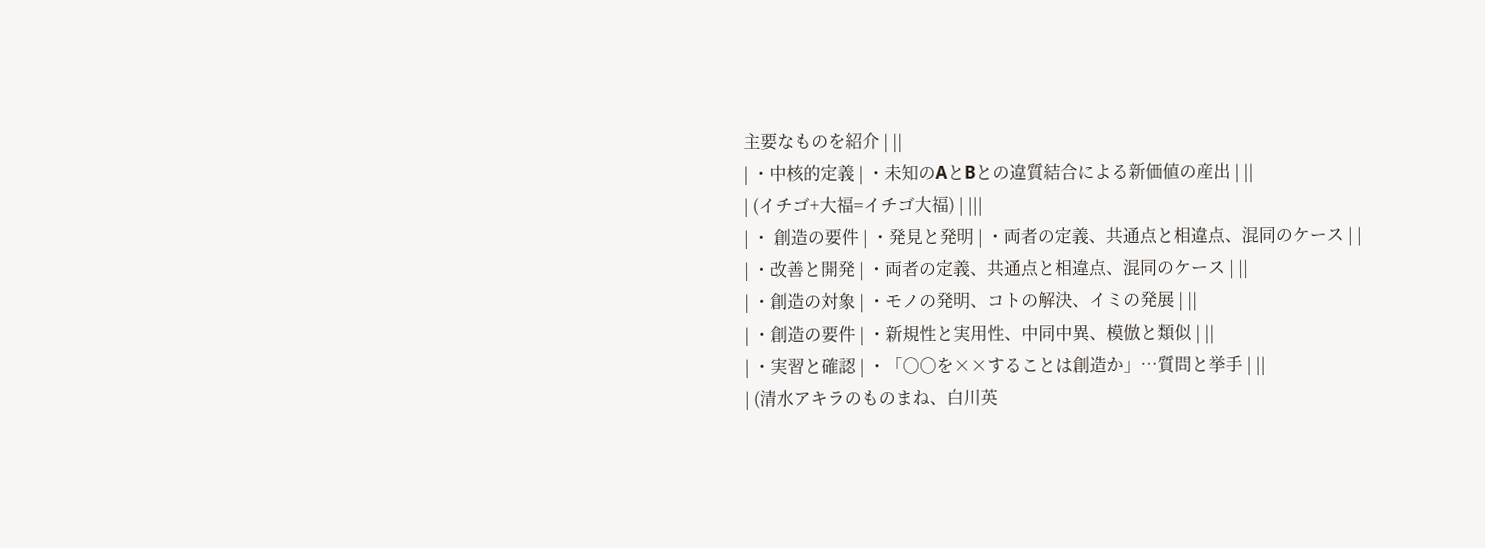主要なものを紹介 | ||
| ・中核的定義 | ・未知のAとBとの違質結合による新価値の産出 | ||
| (イチゴ+大福=イチゴ大福) | |||
| ・ 創造の要件 | ・発見と発明 | ・両者の定義、共通点と相違点、混同のケース | |
| ・改善と開発 | ・両者の定義、共通点と相違点、混同のケース | ||
| ・創造の対象 | ・モノの発明、コトの解決、イミの発展 | ||
| ・創造の要件 | ・新規性と実用性、中同中異、模倣と類似 | ||
| ・実習と確認 | ・「○○を××することは創造か」…質問と挙手 | ||
| (清水アキラのものまね、白川英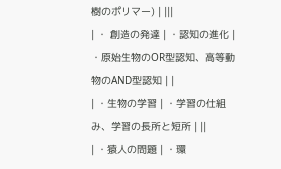樹のポリマー) | |||
| ・ 創造の発達 | ・認知の進化 | ・原始生物のOR型認知、高等動物のAND型認知 | |
| ・生物の学習 | ・学習の仕組み、学習の長所と短所 | ||
| ・猿人の問題 | ・環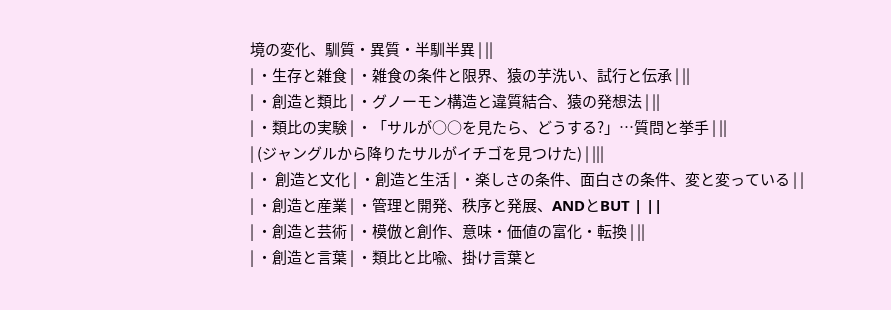境の変化、馴質・異質・半馴半異 | ||
| ・生存と雑食 | ・雑食の条件と限界、猿の芋洗い、試行と伝承 | ||
| ・創造と類比 | ・グノーモン構造と違質結合、猿の発想法 | ||
| ・類比の実験 | ・「サルが○○を見たら、どうする?」…質問と挙手 | ||
| (ジャングルから降りたサルがイチゴを見つけた) | |||
| ・ 創造と文化 | ・創造と生活 | ・楽しさの条件、面白さの条件、変と変っている | |
| ・創造と産業 | ・管理と開発、秩序と発展、ANDとBUT | ||
| ・創造と芸術 | ・模倣と創作、意味・価値の富化・転換 | ||
| ・創造と言葉 | ・類比と比喩、掛け言葉と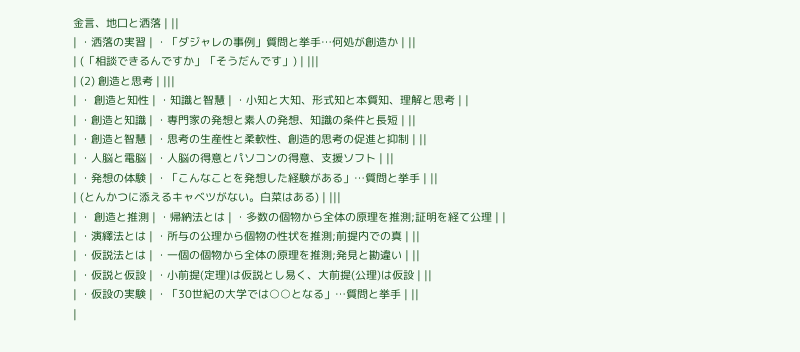金言、地口と洒落 | ||
| ・洒落の実習 | ・「ダジャレの事例」質問と挙手…何処が創造か | ||
| (「相談できるんですか」「そうだんです」) | |||
| (2) 創造と思考 | |||
| ・ 創造と知性 | ・知識と智慧 | ・小知と大知、形式知と本質知、理解と思考 | |
| ・創造と知識 | ・専門家の発想と素人の発想、知識の条件と長短 | ||
| ・創造と智慧 | ・思考の生産性と柔軟性、創造的思考の促進と抑制 | ||
| ・人脳と電脳 | ・人脳の得意とパソコンの得意、支援ソフト | ||
| ・発想の体験 | ・「こんなことを発想した経験がある」…質問と挙手 | ||
| (とんかつに添えるキャベツがない。白菜はある) | |||
| ・ 創造と推測 | ・帰納法とは | ・多数の個物から全体の原理を推測;証明を経て公理 | |
| ・演繹法とは | ・所与の公理から個物の性状を推測;前提内での真 | ||
| ・仮説法とは | ・一個の個物から全体の原理を推測;発見と勘違い | ||
| ・仮説と仮設 | ・小前提(定理)は仮説とし易く、大前提(公理)は仮設 | ||
| ・仮設の実験 | ・「30世紀の大学では○○となる」…質問と挙手 | ||
|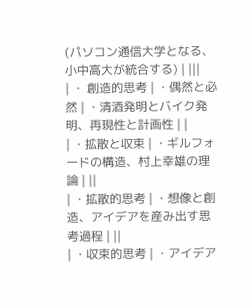(パソコン通信大学となる、小中高大が統合する) | |||
| ・ 創造的思考 | ・偶然と必然 | ・清酒発明とバイク発明、再現性と計画性 | |
| ・拡散と収束 | ・ギルフォードの構造、村上幸雄の理論 | ||
| ・拡散的思考 | ・想像と創造、アイデアを産み出す思考過程 | ||
| ・収束的思考 | ・アイデア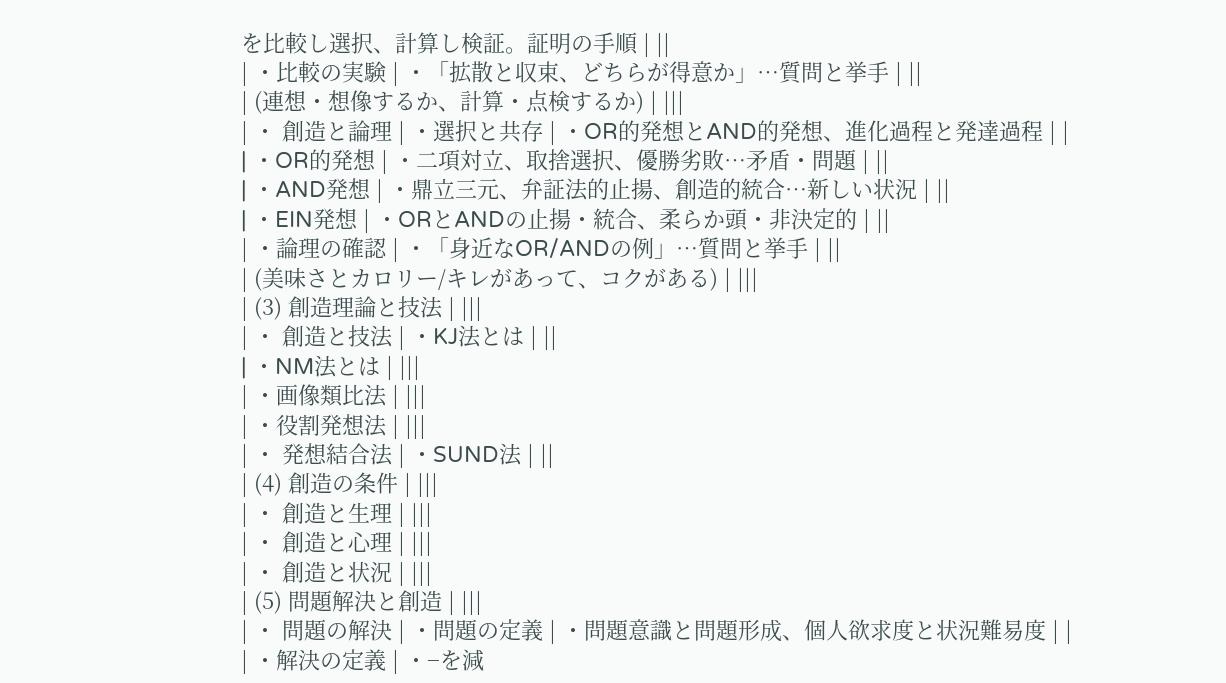を比較し選択、計算し検証。証明の手順 | ||
| ・比較の実験 | ・「拡散と収束、どちらが得意か」…質問と挙手 | ||
| (連想・想像するか、計算・点検するか) | |||
| ・ 創造と論理 | ・選択と共存 | ・OR的発想とAND的発想、進化過程と発達過程 | |
| ・OR的発想 | ・二項対立、取捨選択、優勝劣敗…矛盾・問題 | ||
| ・AND発想 | ・鼎立三元、弁証法的止揚、創造的統合…新しい状況 | ||
| ・EIN発想 | ・ORとANDの止揚・統合、柔らか頭・非決定的 | ||
| ・論理の確認 | ・「身近なOR/ANDの例」…質問と挙手 | ||
| (美味さとカロリー/キレがあって、コクがある) | |||
| (3) 創造理論と技法 | |||
| ・ 創造と技法 | ・KJ法とは | ||
| ・NM法とは | |||
| ・画像類比法 | |||
| ・役割発想法 | |||
| ・ 発想結合法 | ・SUND法 | ||
| (4) 創造の条件 | |||
| ・ 創造と生理 | |||
| ・ 創造と心理 | |||
| ・ 創造と状況 | |||
| (5) 問題解決と創造 | |||
| ・ 問題の解決 | ・問題の定義 | ・問題意識と問題形成、個人欲求度と状況難易度 | |
| ・解決の定義 | ・−を減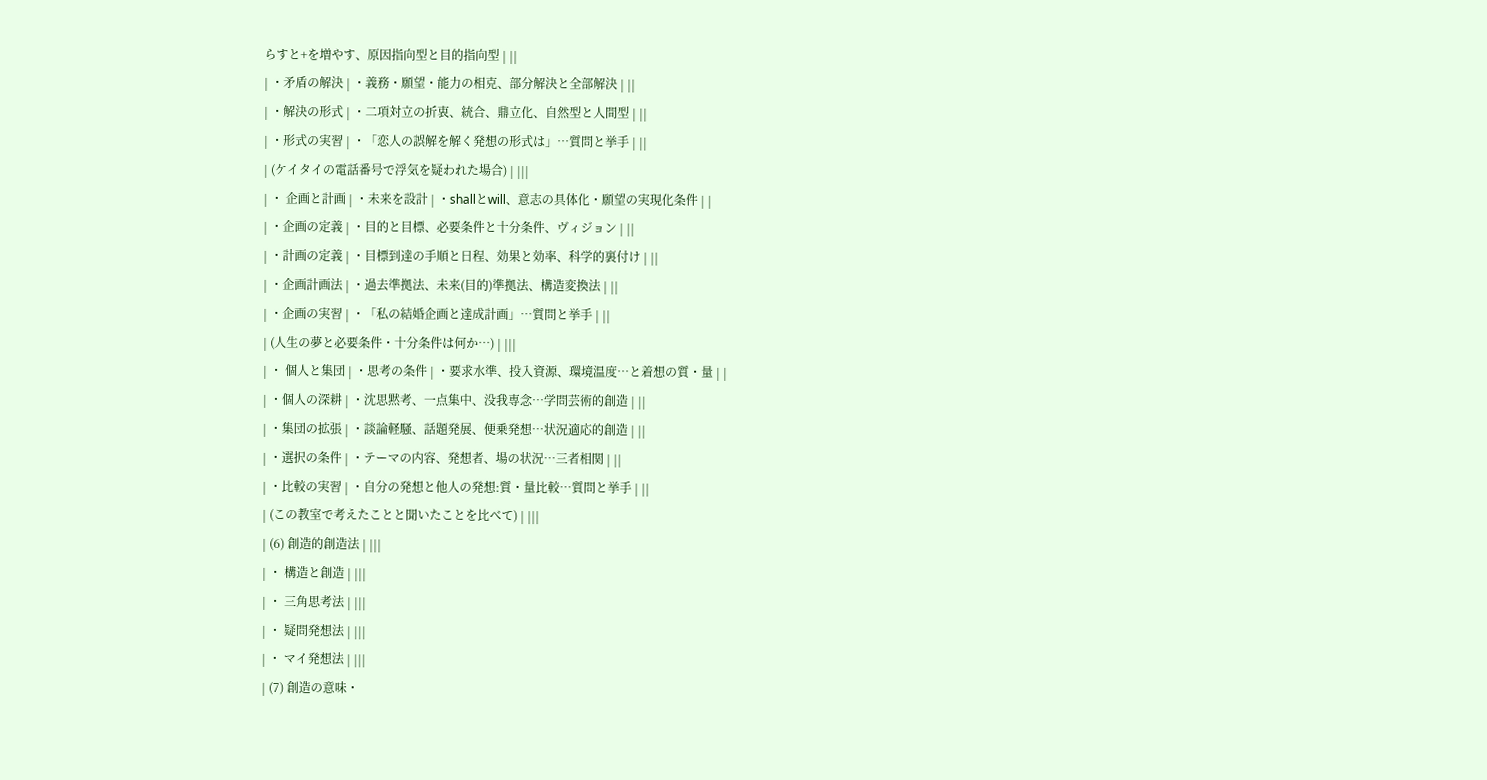らすと+を増やす、原因指向型と目的指向型 | ||
| ・矛盾の解決 | ・義務・願望・能力の相克、部分解決と全部解決 | ||
| ・解決の形式 | ・二項対立の折衷、統合、鼎立化、自然型と人間型 | ||
| ・形式の実習 | ・「恋人の誤解を解く発想の形式は」…質問と挙手 | ||
| (ケイタイの電話番号で浮気を疑われた場合) | |||
| ・ 企画と計画 | ・未来を設計 | ・shallとwill、意志の具体化・願望の実現化条件 | |
| ・企画の定義 | ・目的と目標、必要条件と十分条件、ヴィジョン | ||
| ・計画の定義 | ・目標到達の手順と日程、効果と効率、科学的裏付け | ||
| ・企画計画法 | ・過去準拠法、未来(目的)準拠法、構造変換法 | ||
| ・企画の実習 | ・「私の結婚企画と達成計画」…質問と挙手 | ||
| (人生の夢と必要条件・十分条件は何か…) | |||
| ・ 個人と集団 | ・思考の条件 | ・要求水準、投入資源、環境温度…と着想の質・量 | |
| ・個人の深耕 | ・沈思黙考、一点集中、没我専念…学問芸術的創造 | ||
| ・集団の拡張 | ・談論軽騒、話題発展、便乗発想…状況適応的創造 | ||
| ・選択の条件 | ・テーマの内容、発想者、場の状況…三者相関 | ||
| ・比較の実習 | ・自分の発想と他人の発想:質・量比較…質問と挙手 | ||
| (この教室で考えたことと聞いたことを比べて) | |||
| (6) 創造的創造法 | |||
| ・ 構造と創造 | |||
| ・ 三角思考法 | |||
| ・ 疑問発想法 | |||
| ・ マイ発想法 | |||
| (7) 創造の意味・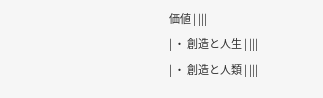価値 | |||
| ・ 創造と人生 | |||
| ・ 創造と人類 | |||